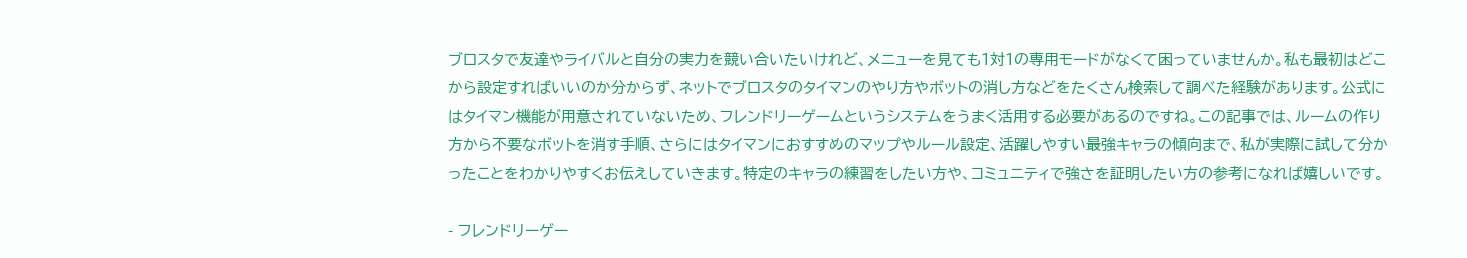ブロスタで友達やライバルと自分の実力を競い合いたいけれど、メニューを見ても1対1の専用モードがなくて困っていませんか。私も最初はどこから設定すればいいのか分からず、ネットでブロスタのタイマンのやり方やボットの消し方などをたくさん検索して調べた経験があります。公式にはタイマン機能が用意されていないため、フレンドリーゲームというシステムをうまく活用する必要があるのですね。この記事では、ルームの作り方から不要なボットを消す手順、さらにはタイマンにおすすめのマップやルール設定、活躍しやすい最強キャラの傾向まで、私が実際に試して分かったことをわかりやすくお伝えしていきます。特定のキャラの練習をしたい方や、コミュニティで強さを証明したい方の参考になれば嬉しいです。

- フレンドリーゲー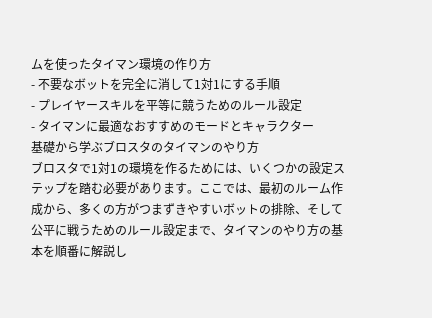ムを使ったタイマン環境の作り方
- 不要なボットを完全に消して1対1にする手順
- プレイヤースキルを平等に競うためのルール設定
- タイマンに最適なおすすめのモードとキャラクター
基礎から学ぶブロスタのタイマンのやり方
ブロスタで1対1の環境を作るためには、いくつかの設定ステップを踏む必要があります。ここでは、最初のルーム作成から、多くの方がつまずきやすいボットの排除、そして公平に戦うためのルール設定まで、タイマンのやり方の基本を順番に解説し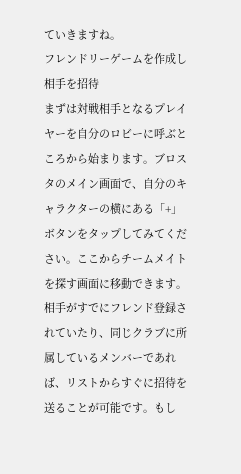ていきますね。
フレンドリーゲームを作成し相手を招待
まずは対戦相手となるプレイヤーを自分のロビーに呼ぶところから始まります。ブロスタのメイン画面で、自分のキャラクターの横にある「+」ボタンをタップしてみてください。ここからチームメイトを探す画面に移動できます。
相手がすでにフレンド登録されていたり、同じクラブに所属しているメンバーであれば、リストからすぐに招待を送ることが可能です。もし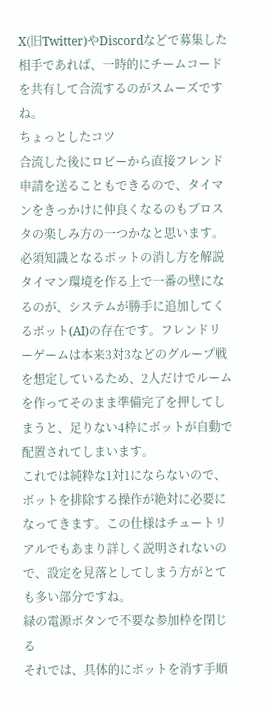X(旧Twitter)やDiscordなどで募集した相手であれば、一時的にチームコードを共有して合流するのがスムーズですね。
ちょっとしたコツ
合流した後にロビーから直接フレンド申請を送ることもできるので、タイマンをきっかけに仲良くなるのもブロスタの楽しみ方の一つかなと思います。
必須知識となるボットの消し方を解説
タイマン環境を作る上で一番の壁になるのが、システムが勝手に追加してくるボット(AI)の存在です。フレンドリーゲームは本来3対3などのグループ戦を想定しているため、2人だけでルームを作ってそのまま準備完了を押してしまうと、足りない4枠にボットが自動で配置されてしまいます。
これでは純粋な1対1にならないので、ボットを排除する操作が絶対に必要になってきます。この仕様はチュートリアルでもあまり詳しく説明されないので、設定を見落としてしまう方がとても多い部分ですね。
緑の電源ボタンで不要な参加枠を閉じる
それでは、具体的にボットを消す手順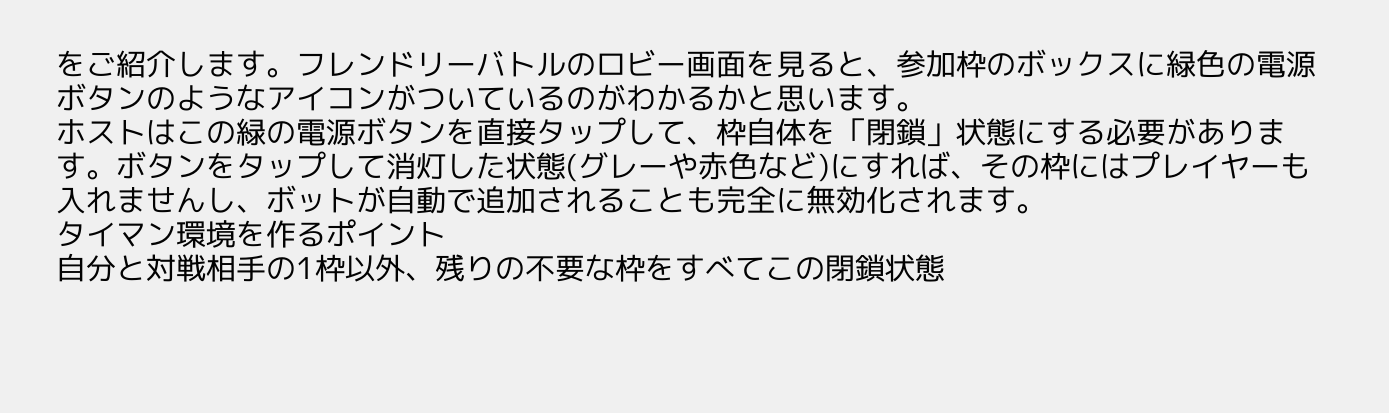をご紹介します。フレンドリーバトルのロビー画面を見ると、参加枠のボックスに緑色の電源ボタンのようなアイコンがついているのがわかるかと思います。
ホストはこの緑の電源ボタンを直接タップして、枠自体を「閉鎖」状態にする必要があります。ボタンをタップして消灯した状態(グレーや赤色など)にすれば、その枠にはプレイヤーも入れませんし、ボットが自動で追加されることも完全に無効化されます。
タイマン環境を作るポイント
自分と対戦相手の1枠以外、残りの不要な枠をすべてこの閉鎖状態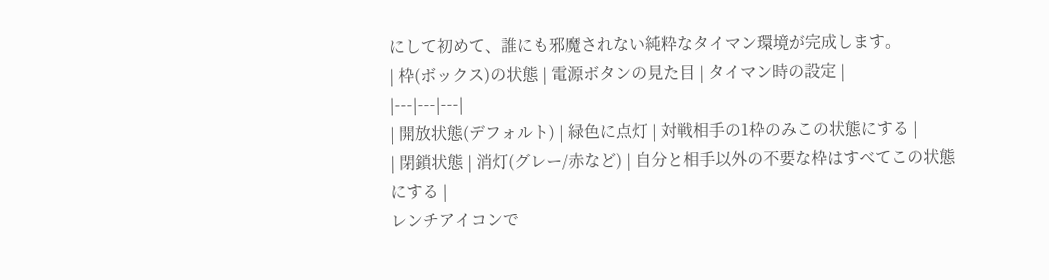にして初めて、誰にも邪魔されない純粋なタイマン環境が完成します。
| 枠(ボックス)の状態 | 電源ボタンの見た目 | タイマン時の設定 |
|---|---|---|
| 開放状態(デフォルト) | 緑色に点灯 | 対戦相手の1枠のみこの状態にする |
| 閉鎖状態 | 消灯(グレー/赤など) | 自分と相手以外の不要な枠はすべてこの状態にする |
レンチアイコンで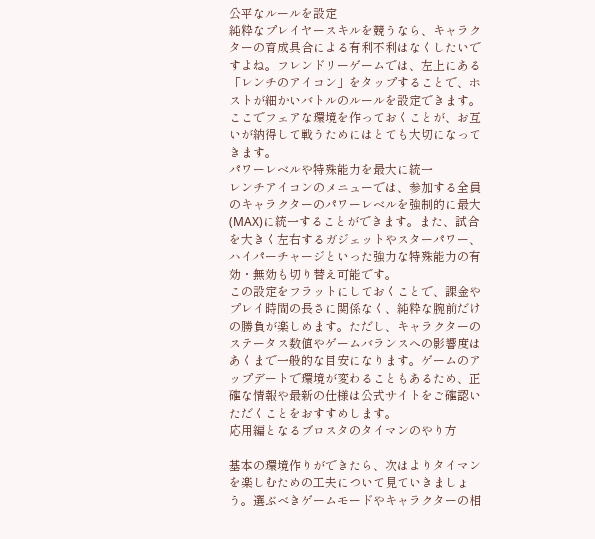公平なルールを設定
純粋なプレイヤースキルを競うなら、キャラクターの育成具合による有利不利はなくしたいですよね。フレンドリーゲームでは、左上にある「レンチのアイコン」をタップすることで、ホストが細かいバトルのルールを設定できます。
ここでフェアな環境を作っておくことが、お互いが納得して戦うためにはとても大切になってきます。
パワーレベルや特殊能力を最大に統一
レンチアイコンのメニューでは、参加する全員のキャラクターのパワーレベルを強制的に最大(MAX)に統一することができます。また、試合を大きく左右するガジェットやスターパワー、ハイパーチャージといった強力な特殊能力の有効・無効も切り替え可能です。
この設定をフラットにしておくことで、課金やプレイ時間の長さに関係なく、純粋な腕前だけの勝負が楽しめます。ただし、キャラクターのステータス数値やゲームバランスへの影響度はあくまで一般的な目安になります。ゲームのアップデートで環境が変わることもあるため、正確な情報や最新の仕様は公式サイトをご確認いただくことをおすすめします。
応用編となるブロスタのタイマンのやり方

基本の環境作りができたら、次はよりタイマンを楽しむための工夫について見ていきましょう。選ぶべきゲームモードやキャラクターの相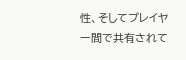性、そしてプレイヤー間で共有されて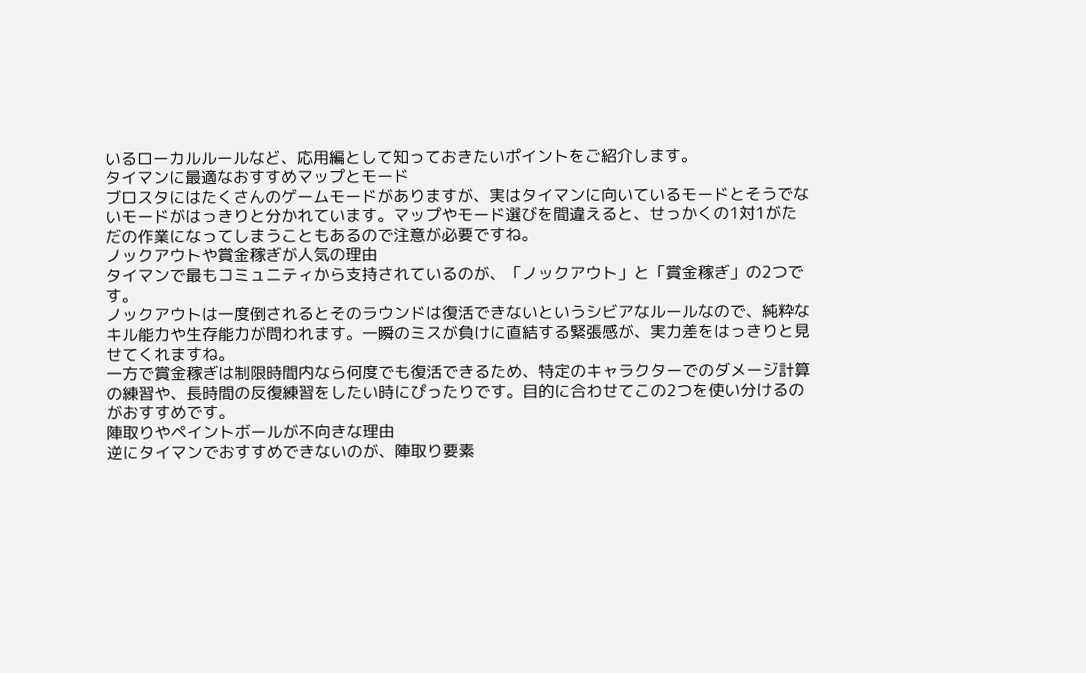いるローカルルールなど、応用編として知っておきたいポイントをご紹介します。
タイマンに最適なおすすめマップとモード
ブロスタにはたくさんのゲームモードがありますが、実はタイマンに向いているモードとそうでないモードがはっきりと分かれています。マップやモード選びを間違えると、せっかくの1対1がただの作業になってしまうこともあるので注意が必要ですね。
ノックアウトや賞金稼ぎが人気の理由
タイマンで最もコミュニティから支持されているのが、「ノックアウト」と「賞金稼ぎ」の2つです。
ノックアウトは一度倒されるとそのラウンドは復活できないというシビアなルールなので、純粋なキル能力や生存能力が問われます。一瞬のミスが負けに直結する緊張感が、実力差をはっきりと見せてくれますね。
一方で賞金稼ぎは制限時間内なら何度でも復活できるため、特定のキャラクターでのダメージ計算の練習や、長時間の反復練習をしたい時にぴったりです。目的に合わせてこの2つを使い分けるのがおすすめです。
陣取りやペイントボールが不向きな理由
逆にタイマンでおすすめできないのが、陣取り要素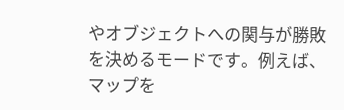やオブジェクトへの関与が勝敗を決めるモードです。例えば、マップを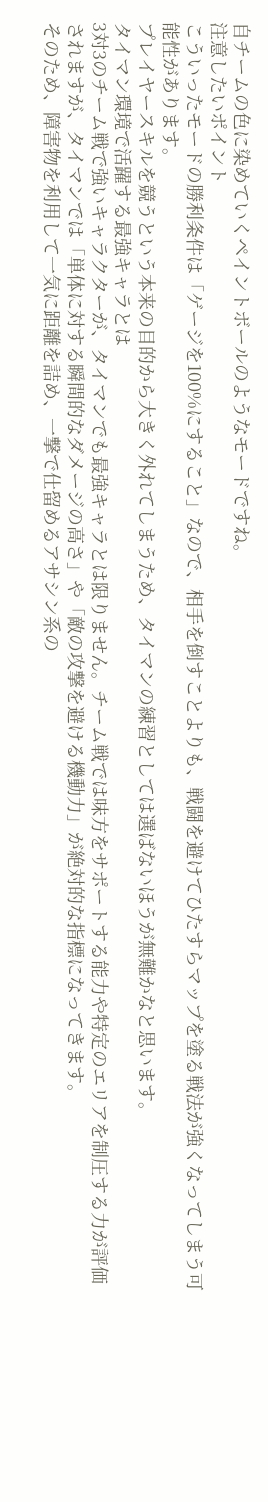自チームの色に染めていくペイントボールのようなモードですね。
注意したいポイント
こういったモードの勝利条件は「ゲージを100%にすること」なので、相手を倒すことよりも、戦闘を避けてひたすらマップを塗る戦法が強くなってしまう可能性があります。
プレイヤースキルを競うという本来の目的から大きく外れてしまうため、タイマンの練習としては選ばないほうが無難かなと思います。
タイマン環境で活躍する最強キャラとは
3対3のチーム戦で強いキャラクターが、タイマンでも最強キャラとは限りません。チーム戦では味方をサポートする能力や特定のエリアを制圧する力が評価されますが、タイマンでは「単体に対する瞬間的なダメージの高さ」や「敵の攻撃を避ける機動力」が絶対的な指標になってきます。
そのため、障害物を利用して一気に距離を詰め、一撃で仕留めるアサシン系の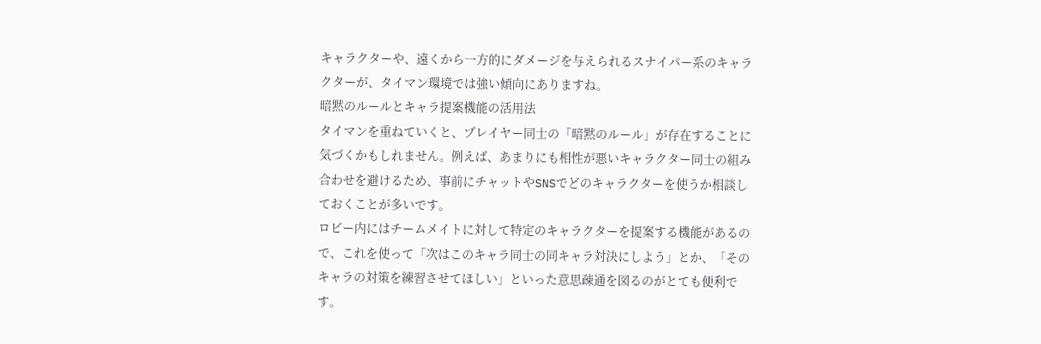キャラクターや、遠くから一方的にダメージを与えられるスナイパー系のキャラクターが、タイマン環境では強い傾向にありますね。
暗黙のルールとキャラ提案機能の活用法
タイマンを重ねていくと、プレイヤー同士の「暗黙のルール」が存在することに気づくかもしれません。例えば、あまりにも相性が悪いキャラクター同士の組み合わせを避けるため、事前にチャットやSNSでどのキャラクターを使うか相談しておくことが多いです。
ロビー内にはチームメイトに対して特定のキャラクターを提案する機能があるので、これを使って「次はこのキャラ同士の同キャラ対決にしよう」とか、「そのキャラの対策を練習させてほしい」といった意思疎通を図るのがとても便利です。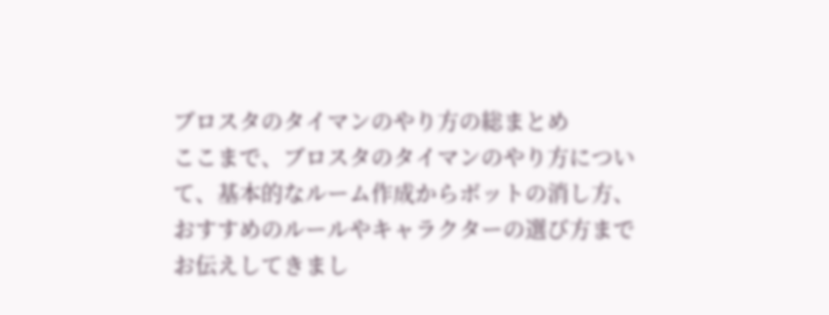ブロスタのタイマンのやり方の総まとめ
ここまで、ブロスタのタイマンのやり方について、基本的なルーム作成からボットの消し方、おすすめのルールやキャラクターの選び方までお伝えしてきまし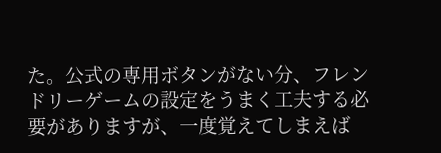た。公式の専用ボタンがない分、フレンドリーゲームの設定をうまく工夫する必要がありますが、一度覚えてしまえば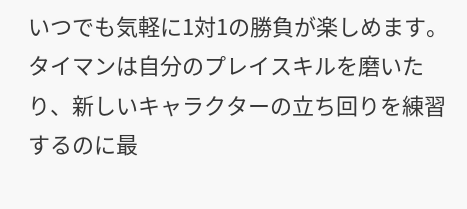いつでも気軽に1対1の勝負が楽しめます。
タイマンは自分のプレイスキルを磨いたり、新しいキャラクターの立ち回りを練習するのに最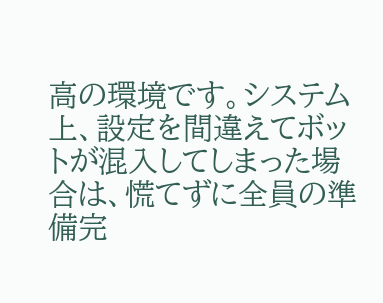高の環境です。システム上、設定を間違えてボットが混入してしまった場合は、慌てずに全員の準備完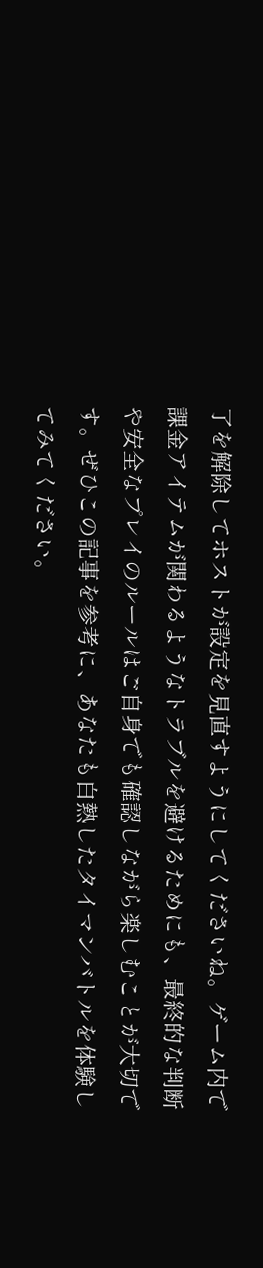了を解除してホストが設定を見直すようにしてくださいね。ゲーム内で課金アイテムが関わるようなトラブルを避けるためにも、最終的な判断や安全なプレイのルールはご自身でも確認しながら楽しむことが大切です。ぜひこの記事を参考に、あなたも白熱したタイマンバトルを体験してみてください。